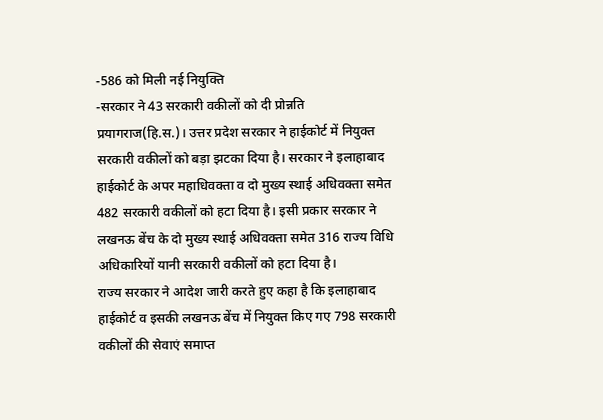-586 को मिली नई नियुक्ति
-सरकार ने 43 सरकारी वकीलों को दी प्रोन्नति
प्रयागराज(हि.स.)। उत्तर प्रदेश सरकार ने हाईकोर्ट में नियुक्त सरकारी वकीलों को बड़ा झटका दिया है। सरकार ने इलाहाबाद हाईकोर्ट के अपर महाधिवक्ता व दो मुख्य स्थाई अधिवक्ता समेत 482 सरकारी वकीलों को हटा दिया है। इसी प्रकार सरकार ने लखनऊ बेंच के दो मुख्य स्थाई अधिवक्ता समेत 316 राज्य विधि अधिकारियों यानी सरकारी वकीलों को हटा दिया है।
राज्य सरकार ने आदेश जारी करते हुए कहा है कि इलाहाबाद हाईकोर्ट व इसकी लखनऊ बेंच में नियुक्त किए गए 798 सरकारी वकीलों की सेवाएं समाप्त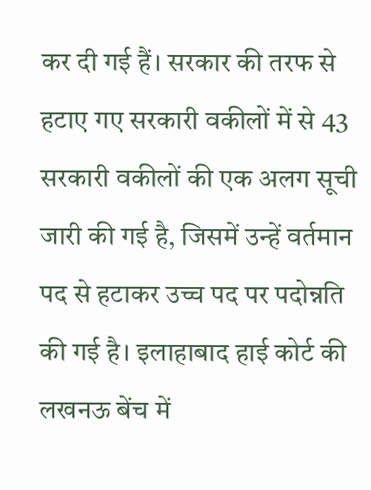कर दी गई हैं। सरकार की तरफ से हटाए गए सरकारी वकीलों में से 43 सरकारी वकीलों की एक अलग सूची जारी की गई है, जिसमें उन्हें वर्तमान पद से हटाकर उच्च पद पर पदोन्नति की गई है। इलाहाबाद हाई कोर्ट की लखनऊ बेंच में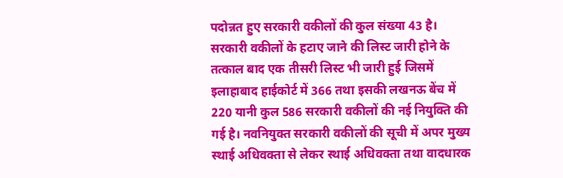पदोन्नत हुए सरकारी वकीलों की कुल संख्या 43 है।
सरकारी वकीलों के हटाए जाने की लिस्ट जारी होने के तत्काल बाद एक तीसरी लिस्ट भी जारी हुई जिसमें इलाहाबाद हाईकोर्ट में 366 तथा इसकी लखनऊ बेंच में 220 यानी कुल 586 सरकारी वकीलों की नई नियुक्ति की गई है। नवनियुक्त सरकारी वकीलों की सूची में अपर मुख्य स्थाई अधिवक्ता से लेकर स्थाई अधिवक्ता तथा वादधारक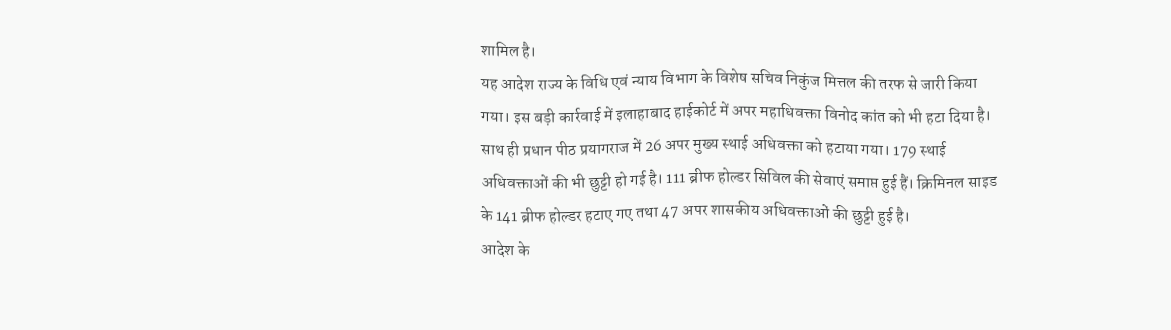शामिल है।
यह आदेश राज्य के विधि एवं न्याय विभाग के विशेष सचिव निकुंज मित्तल की तरफ से जारी किया गया। इस बड़ी कार्रवाई में इलाहाबाद हाईकोर्ट में अपर महाधिवक्ता विनोद कांत को भी हटा दिया है। साथ ही प्रधान पीठ प्रयागराज में 26 अपर मुख्य स्थाई अधिवक्ता को हटाया गया। 179 स्थाई अधिवक्ताओं की भी छुट्टी हो गई है। 111 ब्रीफ होल्डर सिविल की सेवाएं समाप्त हुई हैं। क्रिमिनल साइड के 141 ब्रीफ होल्डर हटाए गए तथा 47 अपर शासकीय अधिवक्ताओं की छुट्टी हुई है।
आदेश के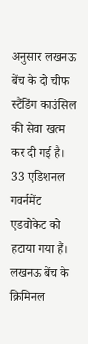अनुसार लखनऊ बेंच के दो चीफ स्टैंडिंग काउंसिल की सेवा खत्म कर दी गई है। 33 एडिशनल गवर्नमेंट एडवोकेट को हटाया गया हैं। लखनऊ बेंच के क्रिमिनल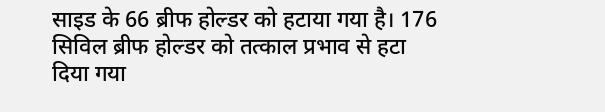साइड के 66 ब्रीफ होल्डर को हटाया गया है। 176 सिविल ब्रीफ होल्डर को तत्काल प्रभाव से हटा दिया गया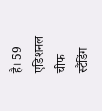है। 59 एडिशनल चीफ स्टैंडिंग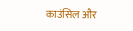काउंसिल और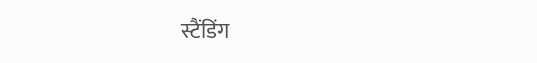स्टैंडिंग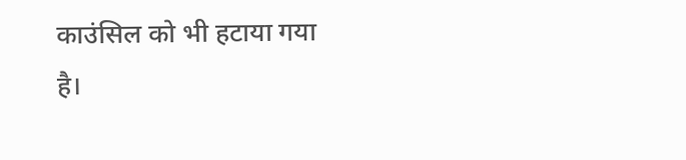काउंसिल को भी हटाया गया है।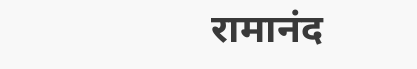रामानंद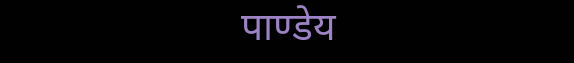पाण्डेय